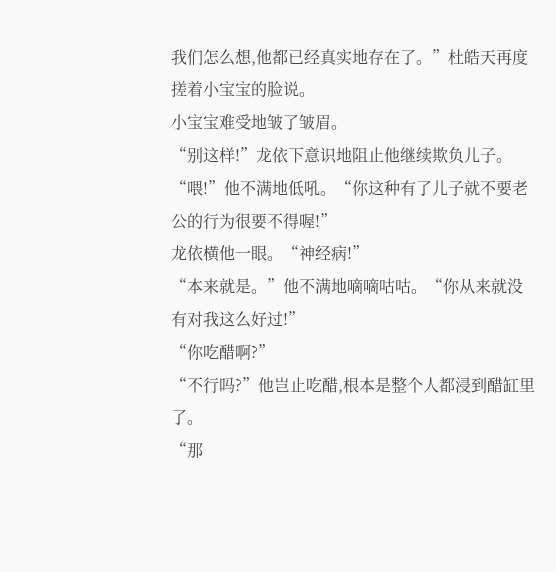我们怎么想,他都已经真实地存在了。”杜皓天再度搓着小宝宝的脸说。
小宝宝难受地皱了皱眉。
“别这样!”龙依下意识地阻止他继续欺负儿子。
“喂!”他不满地低吼。“你这种有了儿子就不要老公的行为很要不得喔!”
龙依横他一眼。“神经病!”
“本来就是。”他不满地嘀嘀咕咕。“你从来就没有对我这么好过!”
“你吃醋啊?”
“不行吗?”他岂止吃醋,根本是整个人都浸到醋缸里了。
“那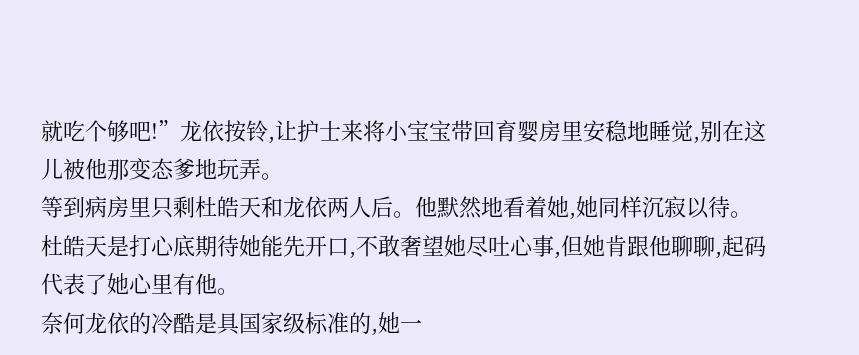就吃个够吧!”龙依按铃,让护士来将小宝宝带回育婴房里安稳地睡觉,别在这儿被他那变态爹地玩弄。
等到病房里只剩杜皓天和龙依两人后。他默然地看着她,她同样沉寂以待。
杜皓天是打心底期待她能先开口,不敢奢望她尽吐心事,但她肯跟他聊聊,起码代表了她心里有他。
奈何龙依的冷酷是具国家级标准的,她一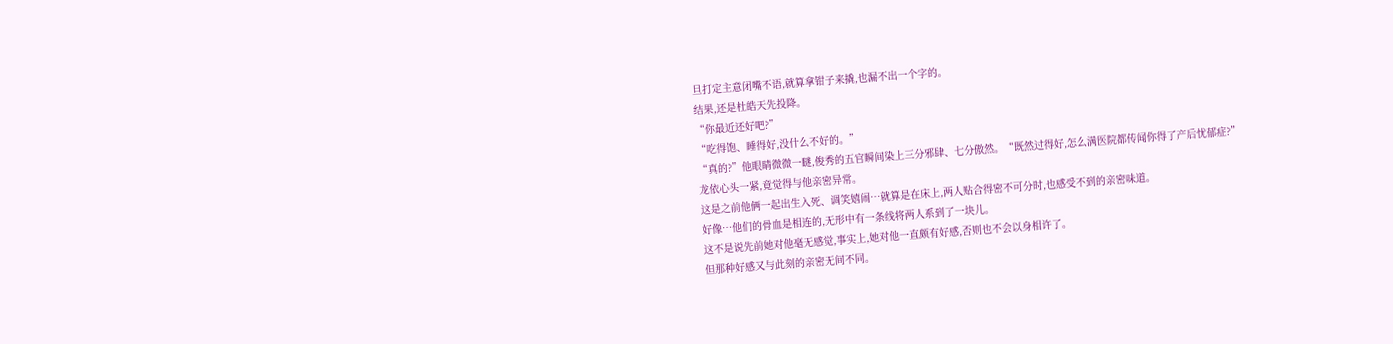旦打定主意闭嘴不语,就算拿钳子来撬,也漏不出一个字的。
结果,还是杜皓天先投降。
“你最近还好吧?”
“吃得饱、睡得好,没什么不好的。”
“真的?”他眼睛微微一瞇,俊秀的五官瞬间染上三分邪肆、七分傲然。“既然过得好,怎么满医院都传闻你得了产后忧郁症?”
龙依心头一紧,竟觉得与他亲密异常。
这是之前他俩一起出生入死、调笑嬉闹…就算是在床上,两人贴合得密不可分时,也感受不到的亲密味道。
好像…他们的骨血是相连的,无形中有一条线将两人系到了一块儿。
这不是说先前她对他毫无感觉,事实上,她对他一直颇有好感,否则也不会以身相许了。
但那种好感又与此刻的亲密无间不同。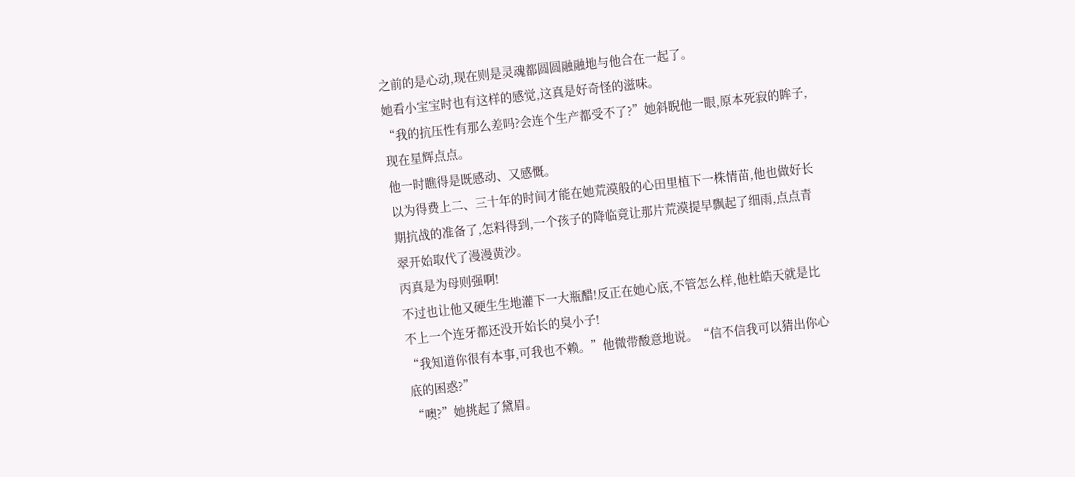之前的是心动,现在则是灵魂都圆圆融融地与他合在一起了。
她看小宝宝时也有这样的感觉,这真是好奇怪的滋味。
“我的抗压性有那么差吗?会连个生产都受不了?”她斜睨他一眼,原本死寂的眸子,现在星辉点点。
他一时瞧得是既感动、又感慨。
以为得费上二、三十年的时间才能在她荒漠般的心田里植下一株情苗,他也做好长期抗战的准备了,怎料得到,一个孩子的降临竟让那片荒漠提早飘起了细雨,点点青翠开始取代了漫漫黄沙。
丙真是为母则强啊!
不过也让他又硬生生地灌下一大瓶醋!反正在她心底,不管怎么样,他杜皓天就是比不上一个连牙都还没开始长的臭小子!
“我知道你很有本事,可我也不赖。”他微带酸意地说。“信不信我可以猜出你心底的困惑?”
“噢?”她挑起了黛眉。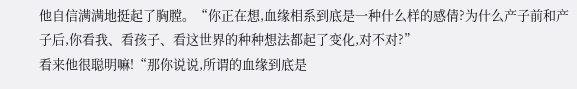他自信满满地挺起了胸膛。“你正在想,血缘相系到底是一种什么样的感倩?为什么产子前和产子后,你看我、看孩子、看这世界的种种想法都起了变化,对不对?”
看来他很聪明嘛!“那你说说,所谓的血缘到底是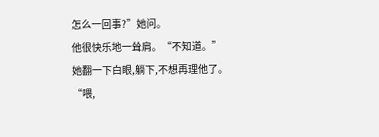怎么一回事?”她问。
他很快乐地一耸肩。“不知道。”
她翻一下白眼,躺下,不想再理他了。
“喂,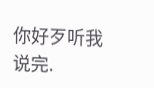你好歹听我说完.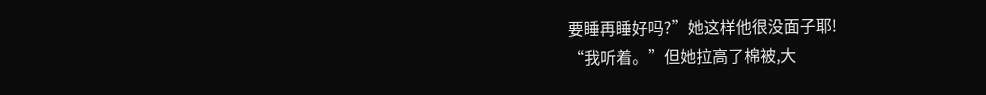要睡再睡好吗?”她这样他很没面子耶!
“我听着。”但她拉高了棉被,大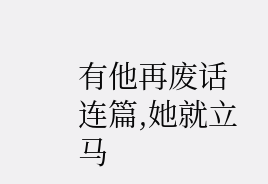有他再废话连篇,她就立马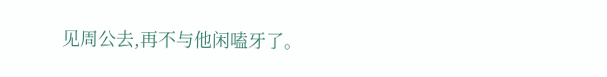见周公去,再不与他闲嗑牙了。